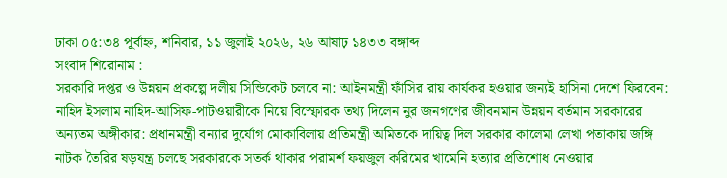ঢাকা ০৫:৩৪ পূর্বাহ্ন, শনিবার, ১১ জুলাই ২০২৬, ২৬ আষাঢ় ১৪৩৩ বঙ্গাব্দ
সংবাদ শিরোনাম :
সরকারি দপ্তর ও উন্নয়ন প্রকল্পে দলীয় সিন্ডিকেট চলবে না: আইনমন্ত্রী ফাঁসির রায় কার্যকর হওয়ার জন্যই হাসিনা দেশে ফিরবেন: নাহিদ ইসলাম নাহিদ-আসিফ-পাটওয়ারীকে নিয়ে বিস্ফোরক তথ্য দিলেন নুর জনগণের জীবনমান উন্নয়ন বর্তমান সরকারের অন্যতম অঙ্গীকার: প্রধানমন্ত্রী বন্যার দুর্যোগ মোকাবিলায় প্রতিমন্ত্রী অমিতকে দায়িত্ব দিল সরকার কালেমা লেখা পতাকায় জঙ্গি নাটক তৈরির ষড়যন্ত্র চলছে সরকারকে সতর্ক থাকার পরামর্শ ফয়জুল করিমের খামেনি হত্যার প্রতিশোধ নেওয়ার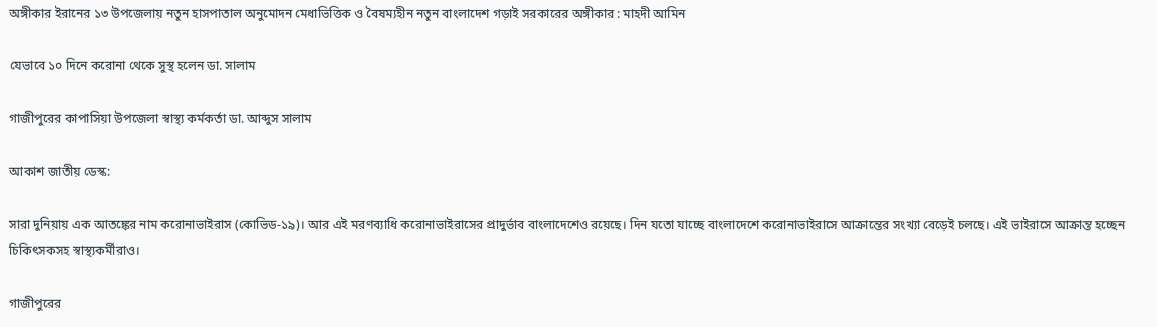অঙ্গীকার ইরানের ১৩ উপজেলায় নতুন হাসপাতাল অনুমোদন মেধাভিত্তিক ও বৈষম্যহীন নতুন বাংলাদেশ গড়াই সরকারের অঙ্গীকার : মাহদী আমিন

যেভাবে ১০ দিনে করোনা থেকে সুস্থ হলেন ডা. সালাম

গাজীপুরের কাপাসিয়া উপজেলা স্বাস্থ্য কর্মকর্তা ডা. আব্দুস সালাম

আকাশ জাতীয় ডেস্ক:

সারা দুনিয়ায় এক আতঙ্কের নাম করোনাভাইরাস (কোভিড-১৯)। আর এই মরণব্যাধি করোনাভাইরাসের প্রাদুর্ভাব বাংলাদেশেও রয়েছে। দিন যতো যাচ্ছে বাংলাদেশে করোনাভাইরাসে আক্রান্তের সংখ্যা বেড়েই চলছে। এই ভাইরাসে আক্রান্ত হচ্ছেন চিকিৎসকসহ স্বাস্থ্যকর্মীরাও।

গাজীপুরের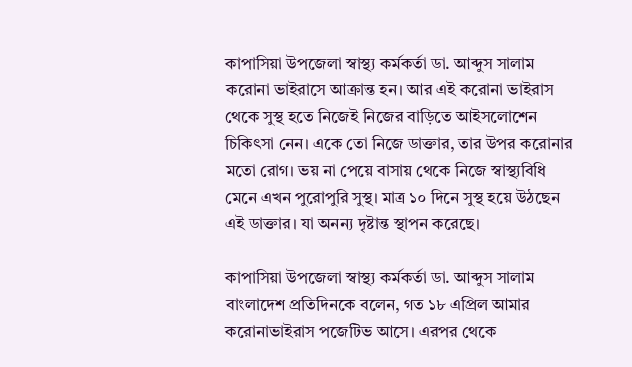কাপাসিয়া উপজেলা স্বাস্থ্য কর্মকর্তা ডা. আব্দুস সালাম করোনা ভাইরাসে আক্রান্ত হন। আর এই করোনা ভাইরাস থেকে সুস্থ হতে নিজেই নিজের বাড়িতে আইসলোশেন চিকিৎসা নেন। একে তো নিজে ডাক্তার, তার উপর করোনার মতো রোগ। ভয় না পেয়ে বাসায় থেকে নিজে স্বাস্থ্যবিধি মেনে এখন পুরোপুরি সুস্থ। মাত্র ১০ দিনে সুস্থ হয়ে উঠছেন এই ডাক্তার। যা অনন্য দৃষ্টান্ত স্থাপন করেছে।

কাপাসিয়া উপজেলা স্বাস্থ্য কর্মকর্তা ডা. আব্দুস সালাম বাংলাদেশ প্রতিদিনকে বলেন, গত ১৮ এপ্রিল আমার করোনাভাইরাস পজেটিভ আসে। এরপর থেকে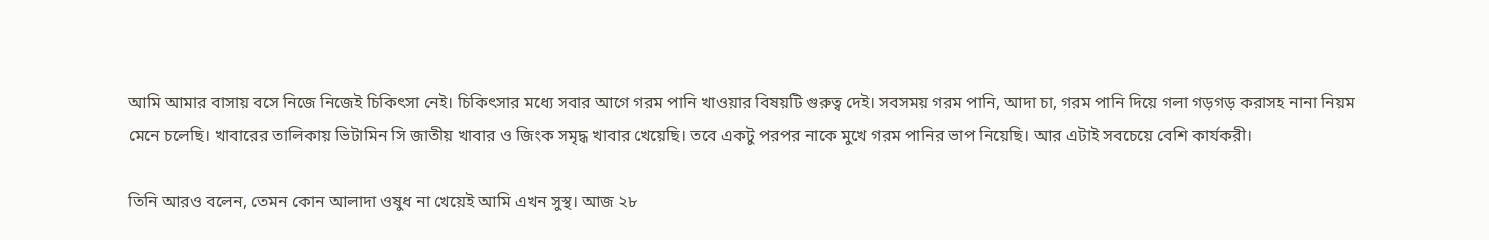আমি আমার বাসায় বসে নিজে নিজেই চিকিৎসা নেই। চিকিৎসার মধ্যে সবার আগে গরম পানি খাওয়ার বিষয়টি গুরুত্ব দেই। সবসময় গরম পানি, আদা চা, গরম পানি দিয়ে গলা গড়গড় করাসহ নানা নিয়ম মেনে চলেছি। খাবারের তালিকায় ভিটামিন সি জাতীয় খাবার ও জিংক সমৃদ্ধ খাবার খেয়েছি। তবে একটু পরপর নাকে মুখে গরম পানির ভাপ নিয়েছি। আর এটাই সবচেয়ে বেশি কার্যকরী।

তিনি আরও বলেন, তেমন কোন আলাদা ওষুধ না খেয়েই আমি এখন সুস্থ। আজ ২৮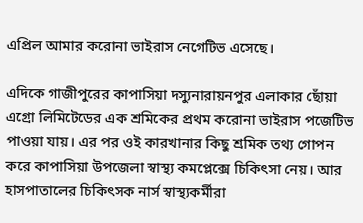এপ্রিল আমার করোনা ভাইরাস নেগেটিভ এসেছে।

এদিকে গাজীপুরের কাপাসিয়া দস্যুনারায়নপুর এলাকার ছোঁয়া এগ্রো লিমিটেডের এক শ্রমিকের প্রথম করোনা ভাইরাস পজেটিভ পাওয়া যায়। এর পর ওই কারখানার কিছু শ্রমিক তথ্য গোপন করে কাপাসিয়া উপজেলা স্বাস্থ্য কমপ্লেক্সে চিকিৎসা নেয়। আর হাসপাতালের চিকিৎসক নার্স স্বাস্থ্যকর্মীরা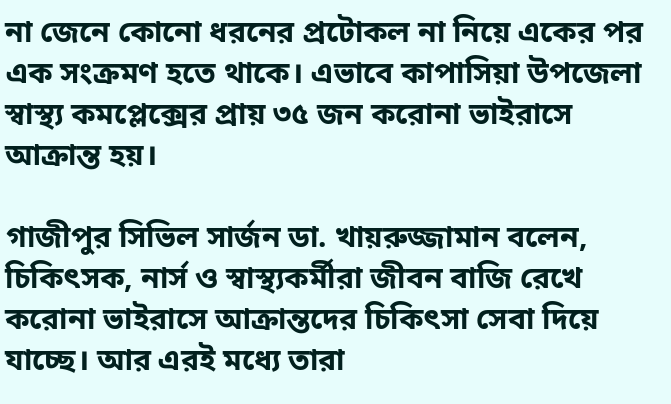না জেনে কোনো ধরনের প্রটোকল না নিয়ে একের পর এক সংক্রমণ হতে থাকে। এভাবে কাপাসিয়া উপজেলা স্বাস্থ্য কমপ্লেক্সের প্রায় ৩৫ জন করোনা ভাইরাসে আক্রান্ত হয়।

গাজীপুর সিভিল সার্জন ডা. খায়রুজ্জামান বলেন, চিকিৎসক, নার্স ও স্বাস্থ্যকর্মীরা জীবন বাজি রেখে করোনা ভাইরাসে আক্রান্তদের চিকিৎসা সেবা দিয়ে যাচ্ছে। আর এরই মধ্যে তারা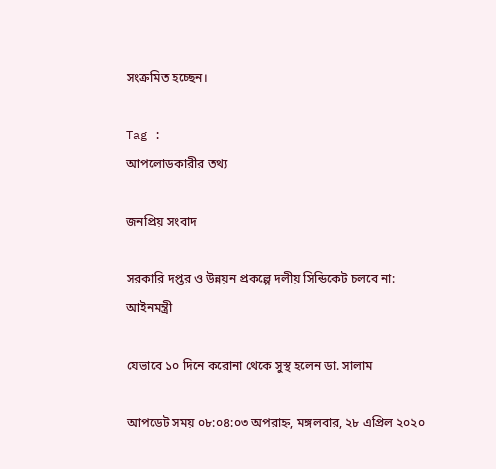সংক্রমিত হচ্ছেন।

Tag :
আপলোডকারীর তথ্য

জনপ্রিয় সংবাদ

সরকারি দপ্তর ও উন্নয়ন প্রকল্পে দলীয় সিন্ডিকেট চলবে না: আইনমন্ত্রী

যেভাবে ১০ দিনে করোনা থেকে সুস্থ হলেন ডা. সালাম

আপডেট সময় ০৮:০৪:০৩ অপরাহ্ন, মঙ্গলবার, ২৮ এপ্রিল ২০২০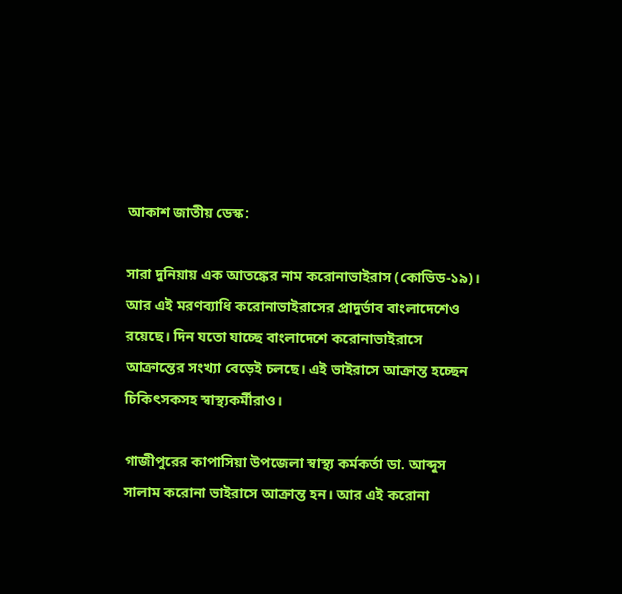আকাশ জাতীয় ডেস্ক:

সারা দুনিয়ায় এক আতঙ্কের নাম করোনাভাইরাস (কোভিড-১৯)। আর এই মরণব্যাধি করোনাভাইরাসের প্রাদুর্ভাব বাংলাদেশেও রয়েছে। দিন যতো যাচ্ছে বাংলাদেশে করোনাভাইরাসে আক্রান্তের সংখ্যা বেড়েই চলছে। এই ভাইরাসে আক্রান্ত হচ্ছেন চিকিৎসকসহ স্বাস্থ্যকর্মীরাও।

গাজীপুরের কাপাসিয়া উপজেলা স্বাস্থ্য কর্মকর্তা ডা. আব্দুস সালাম করোনা ভাইরাসে আক্রান্ত হন। আর এই করোনা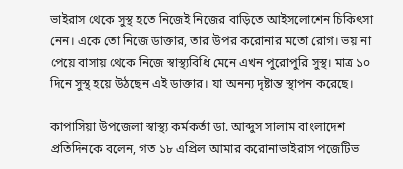ভাইরাস থেকে সুস্থ হতে নিজেই নিজের বাড়িতে আইসলোশেন চিকিৎসা নেন। একে তো নিজে ডাক্তার, তার উপর করোনার মতো রোগ। ভয় না পেয়ে বাসায় থেকে নিজে স্বাস্থ্যবিধি মেনে এখন পুরোপুরি সুস্থ। মাত্র ১০ দিনে সুস্থ হয়ে উঠছেন এই ডাক্তার। যা অনন্য দৃষ্টান্ত স্থাপন করেছে।

কাপাসিয়া উপজেলা স্বাস্থ্য কর্মকর্তা ডা. আব্দুস সালাম বাংলাদেশ প্রতিদিনকে বলেন, গত ১৮ এপ্রিল আমার করোনাভাইরাস পজেটিভ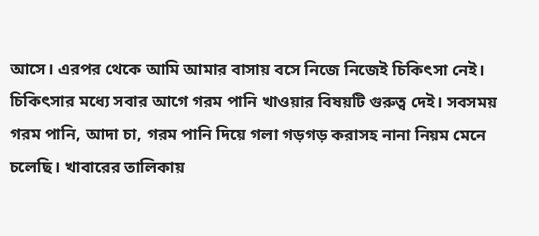আসে। এরপর থেকে আমি আমার বাসায় বসে নিজে নিজেই চিকিৎসা নেই। চিকিৎসার মধ্যে সবার আগে গরম পানি খাওয়ার বিষয়টি গুরুত্ব দেই। সবসময় গরম পানি, আদা চা, গরম পানি দিয়ে গলা গড়গড় করাসহ নানা নিয়ম মেনে চলেছি। খাবারের তালিকায়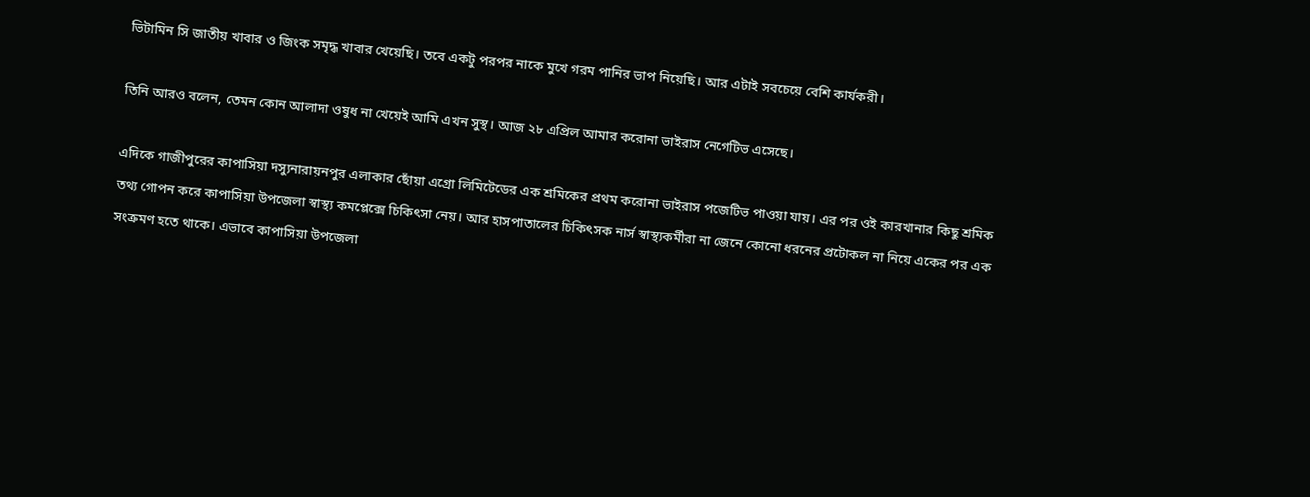ভিটামিন সি জাতীয় খাবার ও জিংক সমৃদ্ধ খাবার খেয়েছি। তবে একটু পরপর নাকে মুখে গরম পানির ভাপ নিয়েছি। আর এটাই সবচেয়ে বেশি কার্যকরী।

তিনি আরও বলেন, তেমন কোন আলাদা ওষুধ না খেয়েই আমি এখন সুস্থ। আজ ২৮ এপ্রিল আমার করোনা ভাইরাস নেগেটিভ এসেছে।

এদিকে গাজীপুরের কাপাসিয়া দস্যুনারায়নপুর এলাকার ছোঁয়া এগ্রো লিমিটেডের এক শ্রমিকের প্রথম করোনা ভাইরাস পজেটিভ পাওয়া যায়। এর পর ওই কারখানার কিছু শ্রমিক তথ্য গোপন করে কাপাসিয়া উপজেলা স্বাস্থ্য কমপ্লেক্সে চিকিৎসা নেয়। আর হাসপাতালের চিকিৎসক নার্স স্বাস্থ্যকর্মীরা না জেনে কোনো ধরনের প্রটোকল না নিয়ে একের পর এক সংক্রমণ হতে থাকে। এভাবে কাপাসিয়া উপজেলা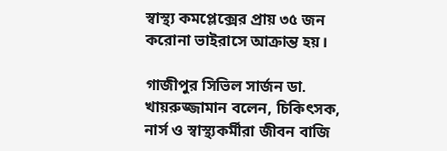স্বাস্থ্য কমপ্লেক্সের প্রায় ৩৫ জন করোনা ভাইরাসে আক্রান্ত হয়।

গাজীপুর সিভিল সার্জন ডা. খায়রুজ্জামান বলেন, চিকিৎসক, নার্স ও স্বাস্থ্যকর্মীরা জীবন বাজি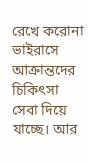রেখে করোনা ভাইরাসে আক্রান্তদের চিকিৎসা সেবা দিয়ে যাচ্ছে। আর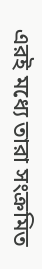এরই মধ্যে তারা সংক্রমিত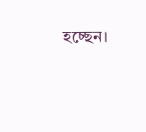হচ্ছেন।